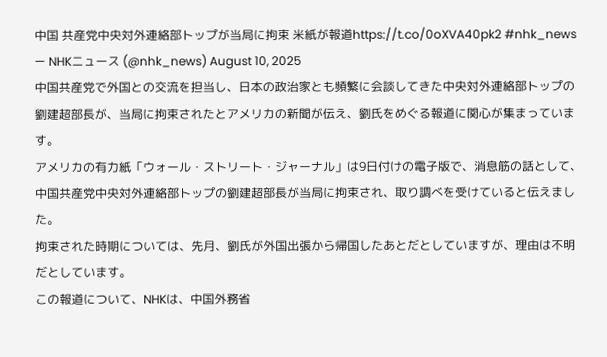中国 共産党中央対外連絡部トップが当局に拘束 米紙が報道https://t.co/0oXVA40pk2 #nhk_news
— NHKニュース (@nhk_news) August 10, 2025
中国共産党で外国との交流を担当し、日本の政治家とも頻繁に会談してきた中央対外連絡部トップの劉建超部長が、当局に拘束されたとアメリカの新聞が伝え、劉氏をめぐる報道に関心が集まっています。
アメリカの有力紙「ウォール・ストリート・ジャーナル」は9日付けの電子版で、消息筋の話として、中国共産党中央対外連絡部トップの劉建超部長が当局に拘束され、取り調べを受けていると伝えました。
拘束された時期については、先月、劉氏が外国出張から帰国したあとだとしていますが、理由は不明だとしています。
この報道について、NHKは、中国外務省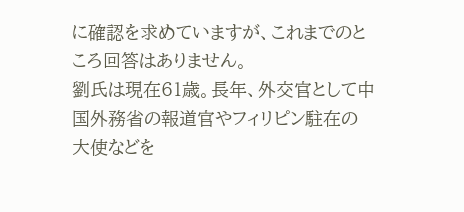に確認を求めていますが、これまでのところ回答はありません。
劉氏は現在61歳。長年、外交官として中国外務省の報道官やフィリピン駐在の大使などを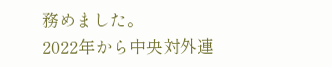務めました。
2022年から中央対外連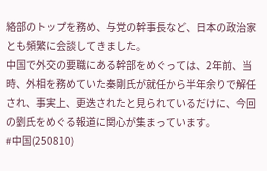絡部のトップを務め、与党の幹事長など、日本の政治家とも頻繁に会談してきました。
中国で外交の要職にある幹部をめぐっては、2年前、当時、外相を務めていた秦剛氏が就任から半年余りで解任され、事実上、更迭されたと見られているだけに、今回の劉氏をめぐる報道に関心が集まっています。
#中国(250810)